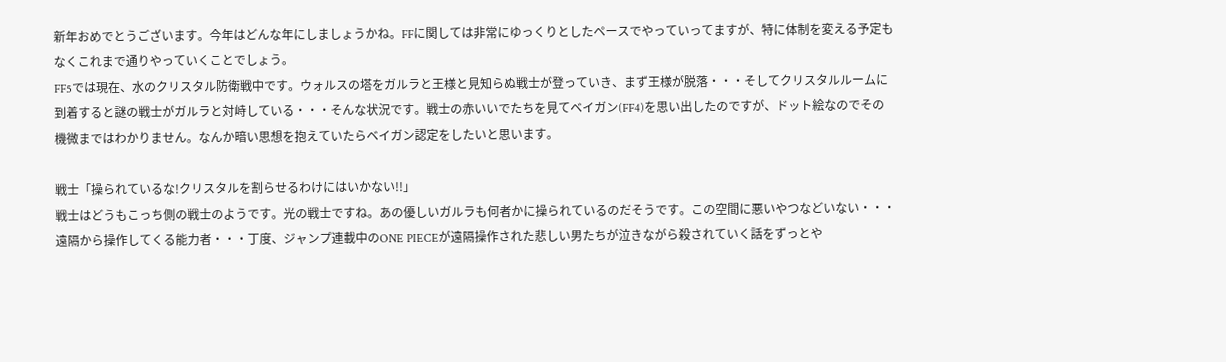新年おめでとうございます。今年はどんな年にしましょうかね。FFに関しては非常にゆっくりとしたペースでやっていってますが、特に体制を変える予定もなくこれまで通りやっていくことでしょう。
FF5では現在、水のクリスタル防衛戦中です。ウォルスの塔をガルラと王様と見知らぬ戦士が登っていき、まず王様が脱落・・・そしてクリスタルルームに到着すると謎の戦士がガルラと対峙している・・・そんな状況です。戦士の赤いいでたちを見てベイガン(FF4)を思い出したのですが、ドット絵なのでその機微まではわかりません。なんか暗い思想を抱えていたらベイガン認定をしたいと思います。

戦士「操られているな!クリスタルを割らせるわけにはいかない!!」
戦士はどうもこっち側の戦士のようです。光の戦士ですね。あの優しいガルラも何者かに操られているのだそうです。この空間に悪いやつなどいない・・・遠隔から操作してくる能力者・・・丁度、ジャンプ連載中のONE PIECEが遠隔操作された悲しい男たちが泣きながら殺されていく話をずっとや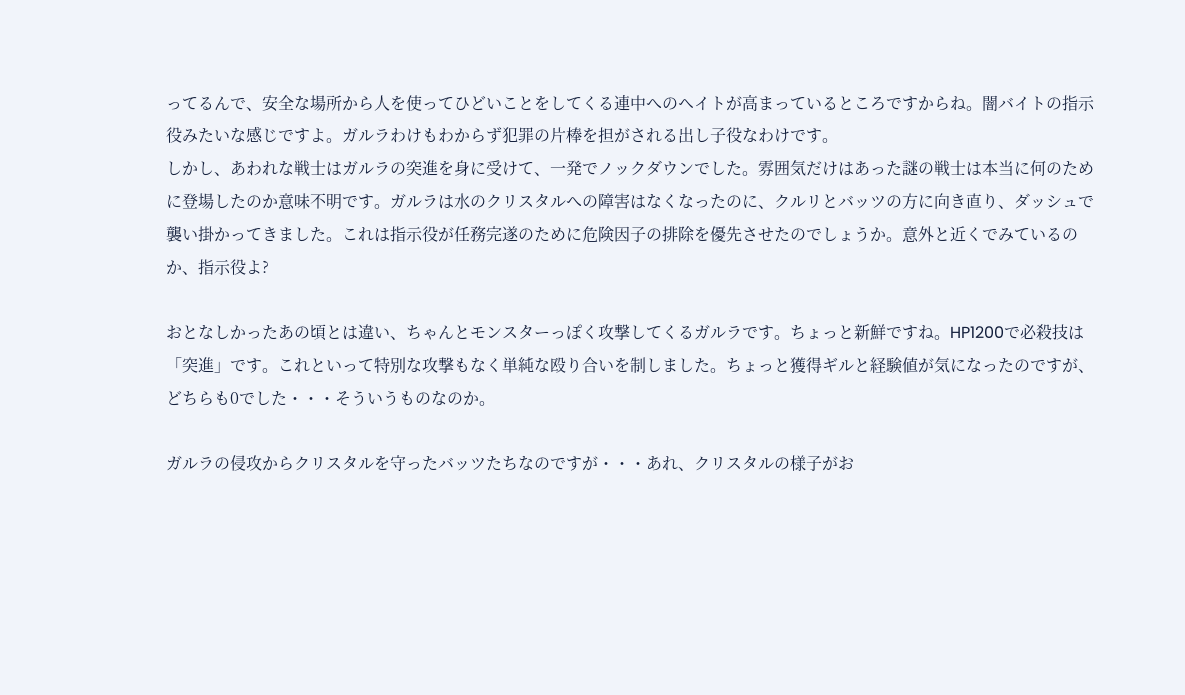ってるんで、安全な場所から人を使ってひどいことをしてくる連中へのヘイトが高まっているところですからね。闇バイトの指示役みたいな感じですよ。ガルラわけもわからず犯罪の片棒を担がされる出し子役なわけです。
しかし、あわれな戦士はガルラの突進を身に受けて、一発でノックダウンでした。雰囲気だけはあった謎の戦士は本当に何のために登場したのか意味不明です。ガルラは水のクリスタルへの障害はなくなったのに、クルリとバッツの方に向き直り、ダッシュで襲い掛かってきました。これは指示役が任務完遂のために危険因子の排除を優先させたのでしょうか。意外と近くでみているのか、指示役よ?

おとなしかったあの頃とは違い、ちゃんとモンスターっぽく攻撃してくるガルラです。ちょっと新鮮ですね。HP1200で必殺技は「突進」です。これといって特別な攻撃もなく単純な殴り合いを制しました。ちょっと獲得ギルと経験値が気になったのですが、どちらも0でした・・・そういうものなのか。

ガルラの侵攻からクリスタルを守ったバッツたちなのですが・・・あれ、クリスタルの様子がお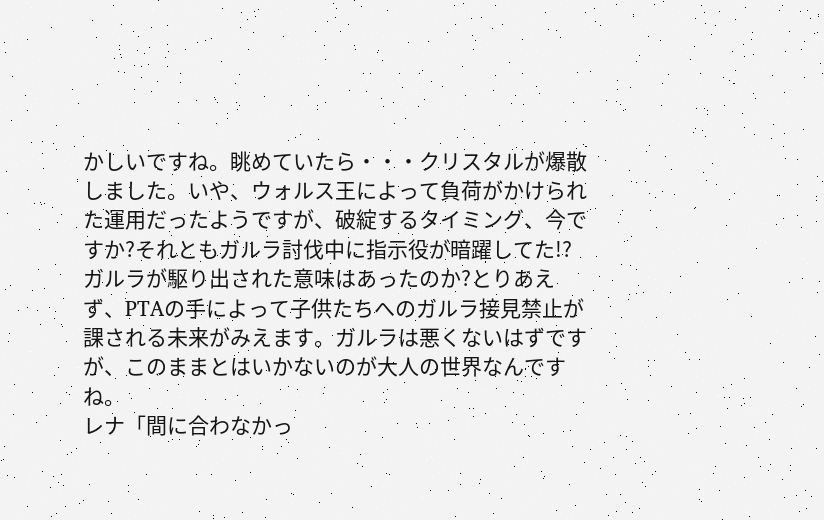かしいですね。眺めていたら・・・クリスタルが爆散しました。いや、ウォルス王によって負荷がかけられた運用だったようですが、破綻するタイミング、今ですか?それともガルラ討伐中に指示役が暗躍してた!?ガルラが駆り出された意味はあったのか?とりあえず、PTAの手によって子供たちへのガルラ接見禁止が課される未来がみえます。ガルラは悪くないはずですが、このままとはいかないのが大人の世界なんですね。
レナ「間に合わなかっ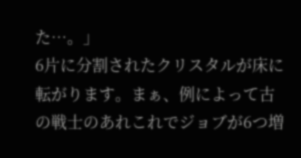た…。」
6片に分割されたクリスタルが床に転がります。まぁ、例によって古の戦士のあれこれでジョブが6つ増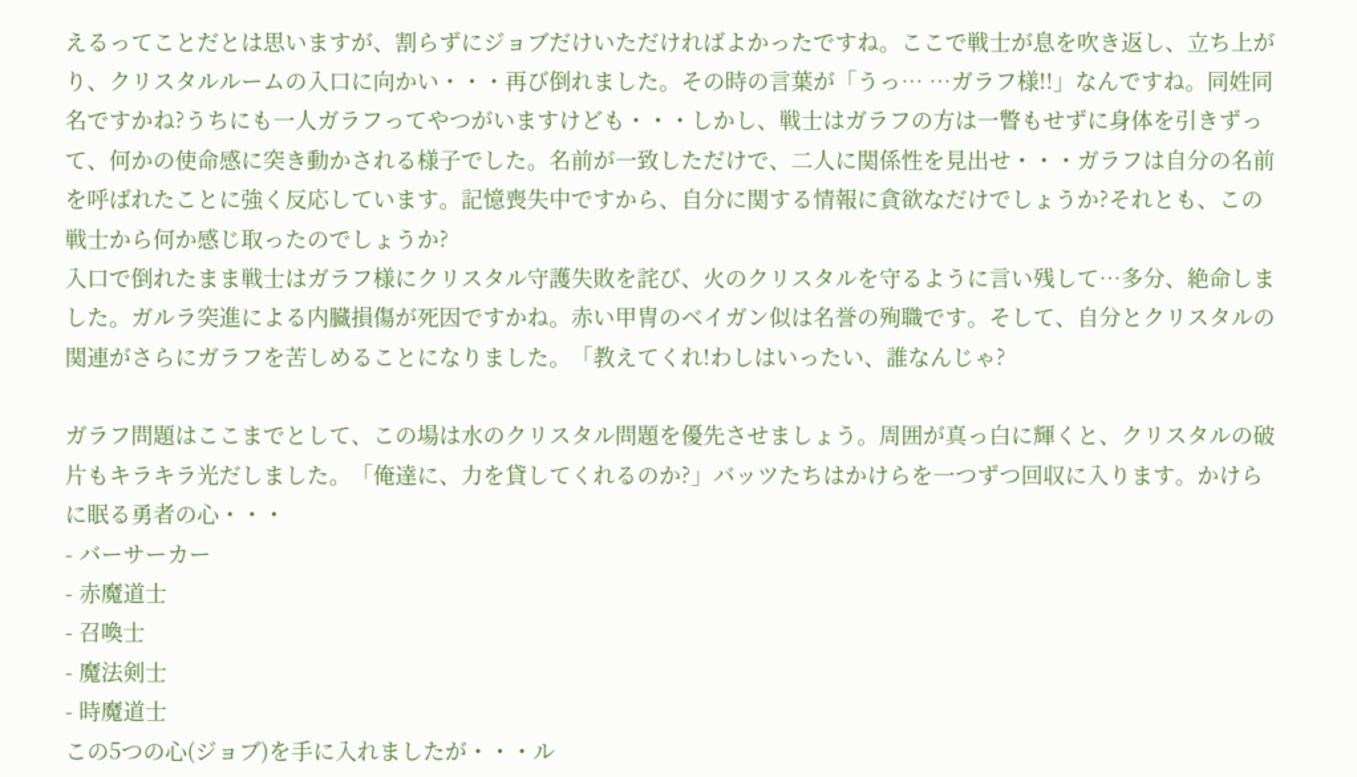えるってことだとは思いますが、割らずにジョブだけいただければよかったですね。ここで戦士が息を吹き返し、立ち上がり、クリスタルルームの入口に向かい・・・再び倒れました。その時の言葉が「うっ… …ガラフ様!!」なんですね。同姓同名ですかね?うちにも一人ガラフってやつがいますけども・・・しかし、戦士はガラフの方は一瞥もせずに身体を引きずって、何かの使命感に突き動かされる様子でした。名前が一致しただけで、二人に関係性を見出せ・・・ガラフは自分の名前を呼ばれたことに強く反応しています。記憶喪失中ですから、自分に関する情報に貪欲なだけでしょうか?それとも、この戦士から何か感じ取ったのでしょうか?
入口で倒れたまま戦士はガラフ様にクリスタル守護失敗を詫び、火のクリスタルを守るように言い残して…多分、絶命しました。ガルラ突進による内臓損傷が死因ですかね。赤い甲冑のベイガン似は名誉の殉職です。そして、自分とクリスタルの関連がさらにガラフを苦しめることになりました。「教えてくれ!わしはいったい、誰なんじゃ?

ガラフ問題はここまでとして、この場は水のクリスタル問題を優先させましょう。周囲が真っ白に輝くと、クリスタルの破片もキラキラ光だしました。「俺達に、力を貸してくれるのか?」バッツたちはかけらを一つずつ回収に入ります。かけらに眠る勇者の心・・・
- バーサーカー
- 赤魔道士
- 召喚士
- 魔法剣士
- 時魔道士
この5つの心(ジョブ)を手に入れましたが・・・ル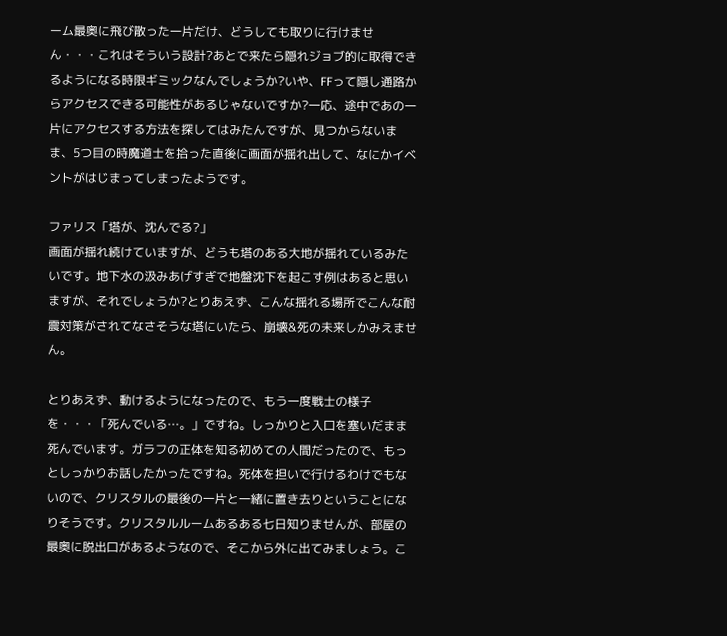ーム最奥に飛び散った一片だけ、どうしても取りに行けません・・・これはそういう設計?あとで来たら隠れジョブ的に取得できるようになる時限ギミックなんでしょうか?いや、FFって隠し通路からアクセスできる可能性があるじゃないですか?一応、途中であの一片にアクセスする方法を探してはみたんですが、見つからないまま、5つ目の時魔道士を拾った直後に画面が揺れ出して、なにかイベントがはじまってしまったようです。

ファリス「塔が、沈んでる?」
画面が揺れ続けていますが、どうも塔のある大地が揺れているみたいです。地下水の汲みあげすぎで地盤沈下を起こす例はあると思いますが、それでしょうか?とりあえず、こんな揺れる場所でこんな耐震対策がされてなさそうな塔にいたら、崩壊&死の未来しかみえません。

とりあえず、動けるようになったので、もう一度戦士の様子を・・・「死んでいる…。」ですね。しっかりと入口を塞いだまま死んでいます。ガラフの正体を知る初めての人間だったので、もっとしっかりお話したかったですね。死体を担いで行けるわけでもないので、クリスタルの最後の一片と一緒に置き去りということになりそうです。クリスタルルームあるある七日知りませんが、部屋の最奥に脱出口があるようなので、そこから外に出てみましょう。こ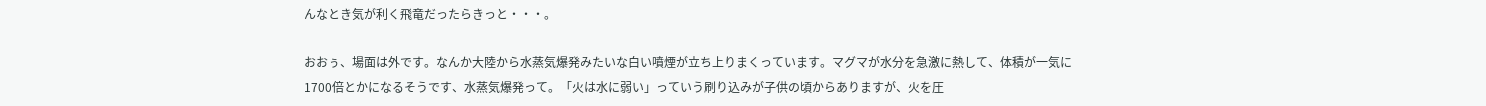んなとき気が利く飛竜だったらきっと・・・。

おおぅ、場面は外です。なんか大陸から水蒸気爆発みたいな白い噴煙が立ち上りまくっています。マグマが水分を急激に熱して、体積が一気に1700倍とかになるそうです、水蒸気爆発って。「火は水に弱い」っていう刷り込みが子供の頃からありますが、火を圧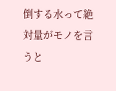倒する水って絶対量がモノを言うと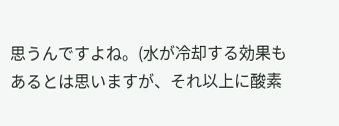思うんですよね。(水が冷却する効果もあるとは思いますが、それ以上に酸素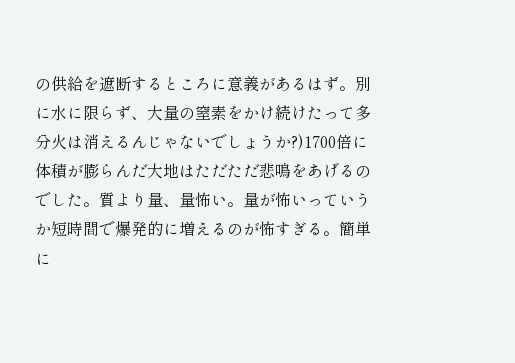の供給を遮断するところに意義があるはず。別に水に限らず、大量の窒素をかけ続けたって多分火は消えるんじゃないでしょうか?)1700倍に体積が膨らんだ大地はただただ悲鳴をあげるのでした。質より量、量怖い。量が怖いっていうか短時間で爆発的に増えるのが怖すぎる。簡単に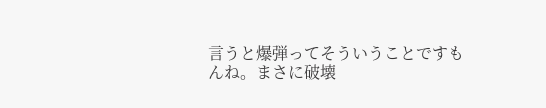言うと爆弾ってそういうことですもんね。まさに破壊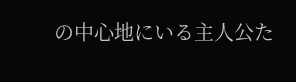の中心地にいる主人公た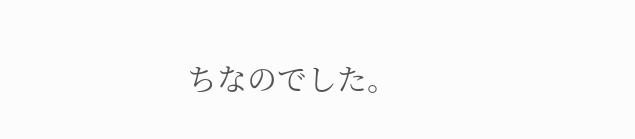ちなのでした。